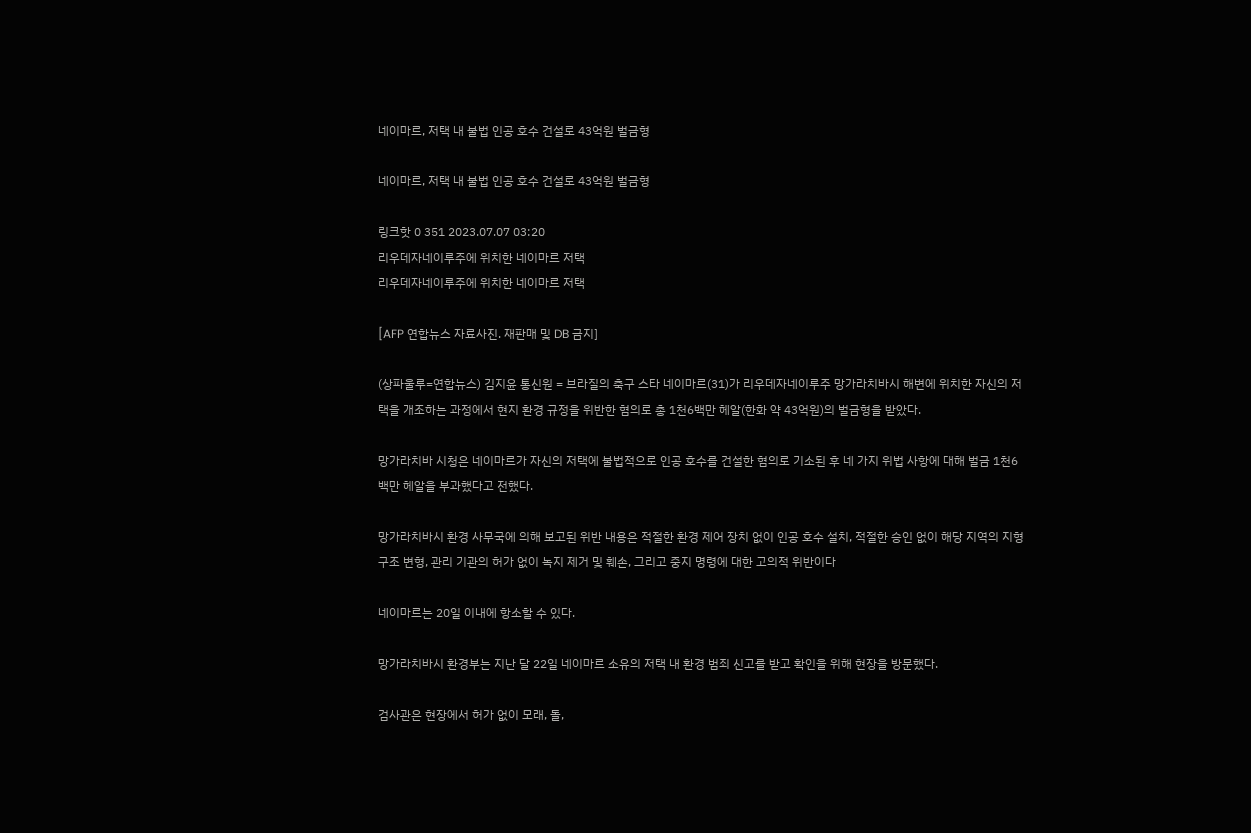네이마르, 저택 내 불법 인공 호수 건설로 43억원 벌금형

네이마르, 저택 내 불법 인공 호수 건설로 43억원 벌금형

링크핫 0 351 2023.07.07 03:20
리우데자네이루주에 위치한 네이마르 저택
리우데자네이루주에 위치한 네이마르 저택

[AFP 연합뉴스 자료사진. 재판매 및 DB 금지]

(상파울루=연합뉴스) 김지윤 통신원 = 브라질의 축구 스타 네이마르(31)가 리우데자네이루주 망가라치바시 해변에 위치한 자신의 저택을 개조하는 과정에서 현지 환경 규정을 위반한 혐의로 총 1천6백만 헤알(한화 약 43억원)의 벌금형을 받았다.

망가라치바 시청은 네이마르가 자신의 저택에 불법적으로 인공 호수를 건설한 혐의로 기소된 후 네 가지 위법 사항에 대해 벌금 1천6백만 헤알을 부과했다고 전했다.

망가라치바시 환경 사무국에 의해 보고된 위반 내용은 적절한 환경 제어 장치 없이 인공 호수 설치, 적절한 승인 없이 해당 지역의 지형 구조 변형, 관리 기관의 허가 없이 녹지 제거 및 훼손, 그리고 중지 명령에 대한 고의적 위반이다

네이마르는 20일 이내에 항소할 수 있다.

망가라치바시 환경부는 지난 달 22일 네이마르 소유의 저택 내 환경 범죄 신고를 받고 확인을 위해 현장을 방문했다.

검사관은 현장에서 허가 없이 모래, 돌,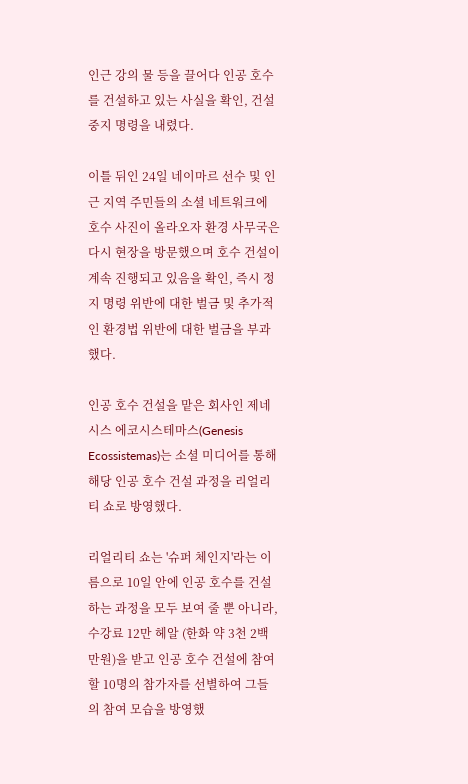인근 강의 물 등을 끌어다 인공 호수를 건설하고 있는 사실을 확인, 건설 중지 명령을 내렸다.

이틀 뒤인 24일 네이마르 선수 및 인근 지역 주민들의 소셜 네트워크에 호수 사진이 올라오자 환경 사무국은 다시 현장을 방문했으며 호수 건설이 계속 진행되고 있음을 확인, 즉시 정지 명령 위반에 대한 벌금 및 추가적인 환경법 위반에 대한 벌금을 부과했다.

인공 호수 건설을 맡은 회사인 제네시스 에코시스테마스(Genesis Ecossistemas)는 소셜 미디어를 통해 해당 인공 호수 건설 과정을 리얼리티 쇼로 방영했다.

리얼리티 쇼는 '슈퍼 체인지'라는 이름으로 10일 안에 인공 호수를 건설하는 과정을 모두 보여 줄 뿐 아니라, 수강료 12만 헤알 (한화 약 3천 2백만원)을 받고 인공 호수 건설에 참여할 10명의 참가자를 선별하여 그들의 참여 모습을 방영했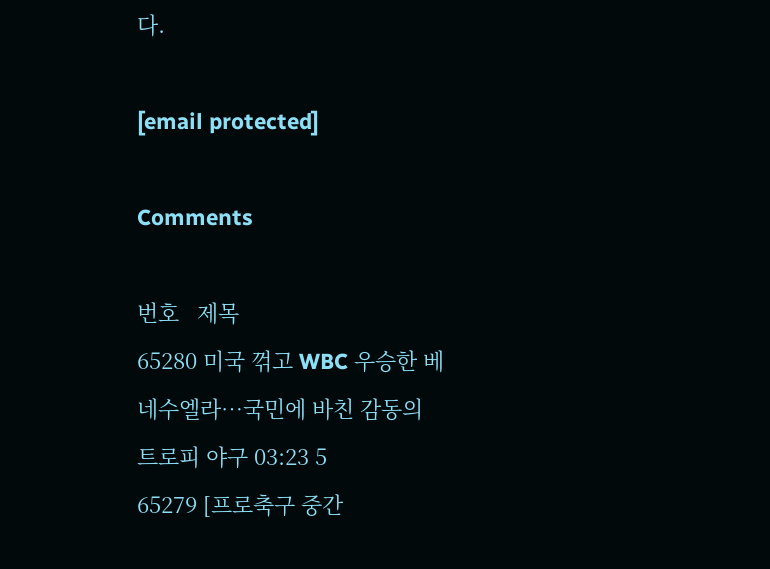다.

[email protected]

Comments

번호   제목
65280 미국 꺾고 WBC 우승한 베네수엘라…국민에 바친 감동의 트로피 야구 03:23 5
65279 [프로축구 중간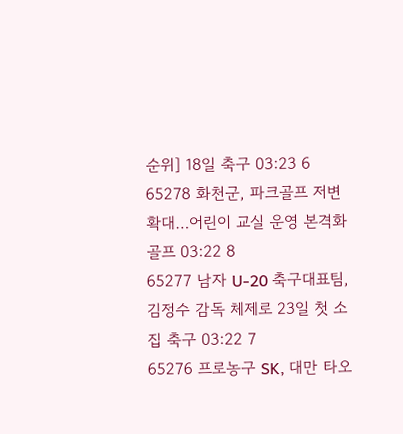순위] 18일 축구 03:23 6
65278 화천군, 파크골프 저변 확대…어린이 교실 운영 본격화 골프 03:22 8
65277 남자 U-20 축구대표팀, 김정수 감독 체제로 23일 첫 소집 축구 03:22 7
65276 프로농구 SK, 대만 타오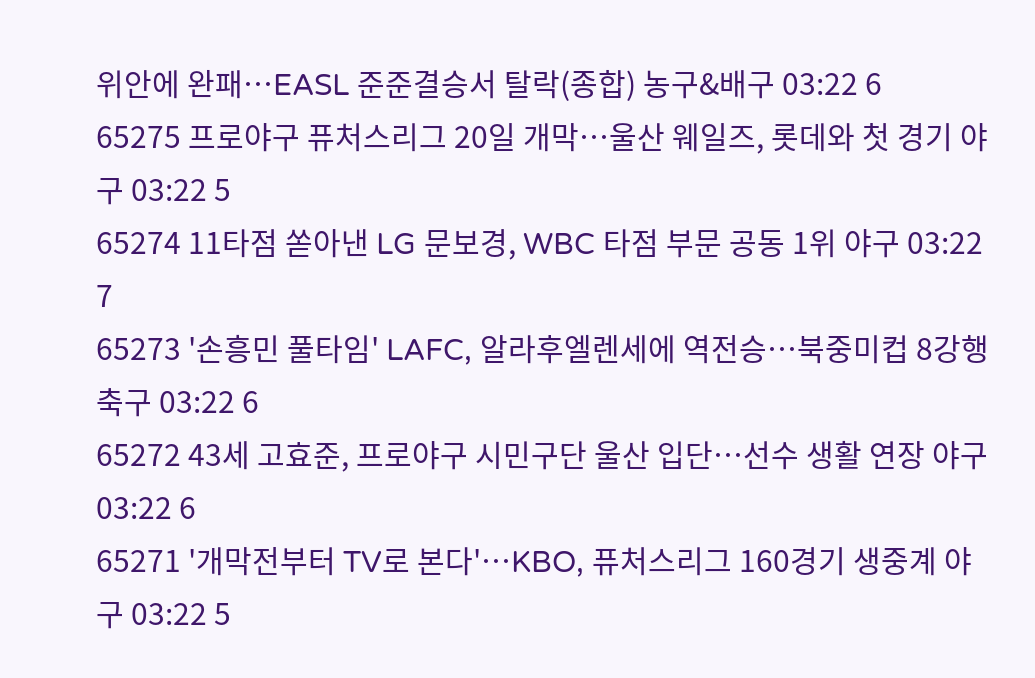위안에 완패…EASL 준준결승서 탈락(종합) 농구&배구 03:22 6
65275 프로야구 퓨처스리그 20일 개막…울산 웨일즈, 롯데와 첫 경기 야구 03:22 5
65274 11타점 쏟아낸 LG 문보경, WBC 타점 부문 공동 1위 야구 03:22 7
65273 '손흥민 풀타임' LAFC, 알라후엘렌세에 역전승…북중미컵 8강행 축구 03:22 6
65272 43세 고효준, 프로야구 시민구단 울산 입단…선수 생활 연장 야구 03:22 6
65271 '개막전부터 TV로 본다'…KBO, 퓨처스리그 160경기 생중계 야구 03:22 5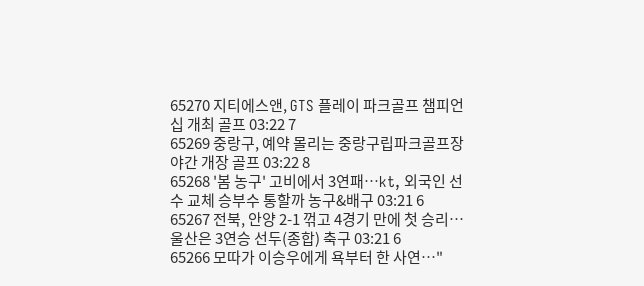65270 지티에스앤, GTS 플레이 파크골프 챔피언십 개최 골프 03:22 7
65269 중랑구, 예약 몰리는 중랑구립파크골프장 야간 개장 골프 03:22 8
65268 '봄 농구' 고비에서 3연패…kt, 외국인 선수 교체 승부수 통할까 농구&배구 03:21 6
65267 전북, 안양 2-1 꺾고 4경기 만에 첫 승리…울산은 3연승 선두(종합) 축구 03:21 6
65266 모따가 이승우에게 욕부터 한 사연…"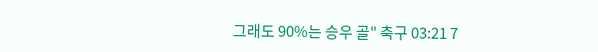그래도 90%는 승우 골" 축구 03:21 7